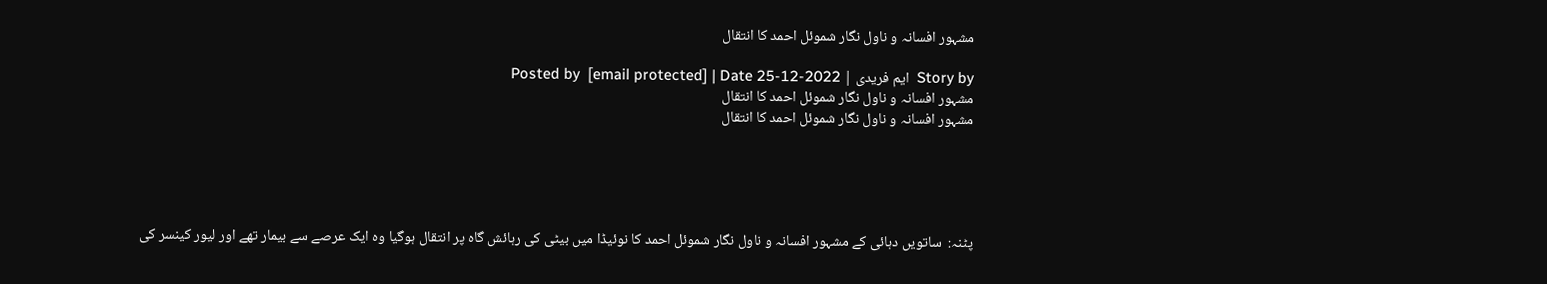مشہور افسانہ و ناول نگار شموئل احمد کا انتقال

Story by  ایم فریدی | Posted by  [email protected] | Date 25-12-2022
مشہور افسانہ و ناول نگار شموئل احمد کا انتقال
مشہور افسانہ و ناول نگار شموئل احمد کا انتقال





پٹنہ:  ساتویں دہائی کے مشہور افسانہ و ناول نگار شموئل احمد کا نوئیڈا میں بیٹی کی رہائش گاہ پر انتقال ہوگیا وہ ایک عرصے سے بیمار تھے اور لیور کینسر کی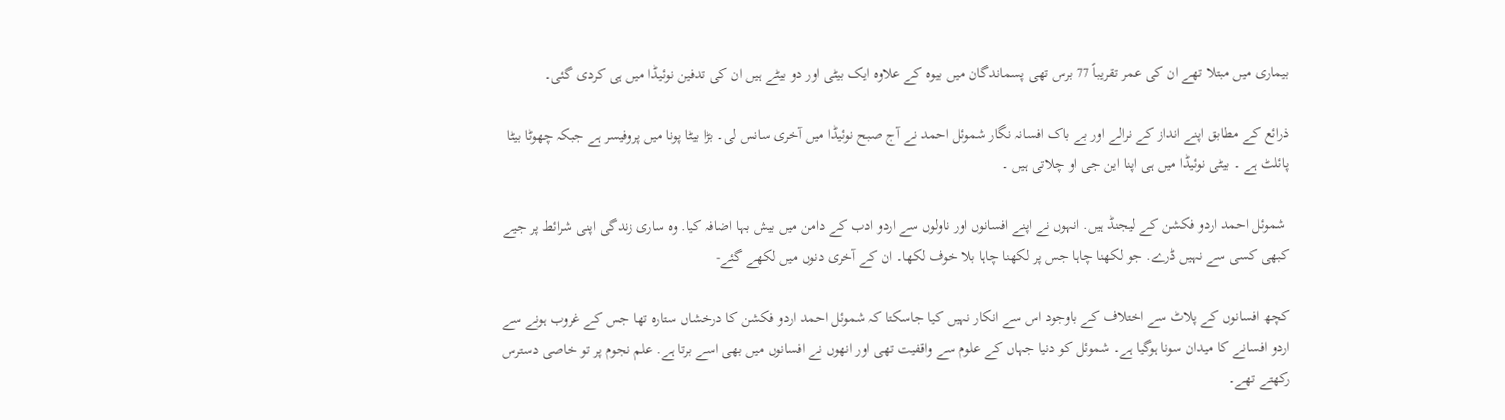بیماری میں مبتلا تھے ان کی عمر تقریباً 77 برس تھی پسماندگان میں بیوہ کے علاوہ ایک بیٹی اور دو بیٹے ہیں ان کی تدفین نوئیڈا میں ہی کردی گئی۔

ذرائع کے مطابق اپنے انداز کے نرالے اور بے باک افسانہ نگار شموئل احمد نے آج صبح نوئیڈا میں آخری سانس لی۔ بڑا بیٹا پونا میں پروفیسر ہے جبکہ چھوٹا بیٹا پائلٹ ہے ۔ بیٹی نوئیڈا میں ہی اپنا این جی او چلاتی ہیں ۔

 شموئل احمد اردو فکشن کے لیجنڈ ہیں. انہوں نے اپنے افسانوں اور ناولوں سے اردو ادب کے دامن میں بیش بہا اضافہ کیا. وہ ساری زندگی اپنی شرائط پر جیے کبھی کسی سے نہیں ڈرے. جو لکھنا چاہا جس پر لکھنا چاہا بلا خوف لکھا۔ ان کے آخری دنوں میں لکھے گئے-

کچھ افسانوں کے پلاٹ سے اختلاف کے باوجود اس سے انکار نہیں کیا جاسکتا کہ شموئل احمد اردو فکشن کا درخشاں ستارہ تھا جس کے غروب ہونے سے اردو افسانے کا میدان سونا ہوگیا ہے۔ شموئل کو دنیا جہاں کے علوم سے واقفیت تھی اور انھوں نے افسانوں میں بھی اسے برتا ہے. علم نجوم پر تو خاصی دسترس رکھتے تھے۔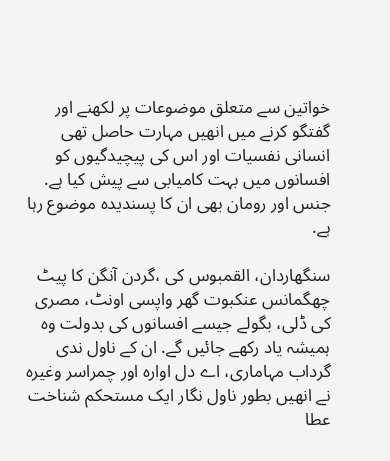خواتین سے متعلق موضوعات پر لکھنے اور گفتگو کرنے میں انھیں مہارت حاصل تھی انسانی نفسیات اور اس کی پیچیدگیوں کو افسانوں میں بہت کامیابی سے پیش کیا ہے. جنس اور رومان بھی ان کا پسندیدہ موضوع رہا ہے.

سنگهاردان، القمبوس کی ،گردن آنگن کا پیٹ چھگمانس عنکبوت گهر واپسی اونٹ، مصری کی ڈلی، بگولے جیسے افسانوں کی بدولت وہ ہمیشہ یاد رکھے جائیں گے. ان کے ناول ندی گرداب مہاماری، اے دل اوارہ اور چمراسر وغیرہ نے انھیں بطور ناول نگار ایک مستحکم شناخت عطا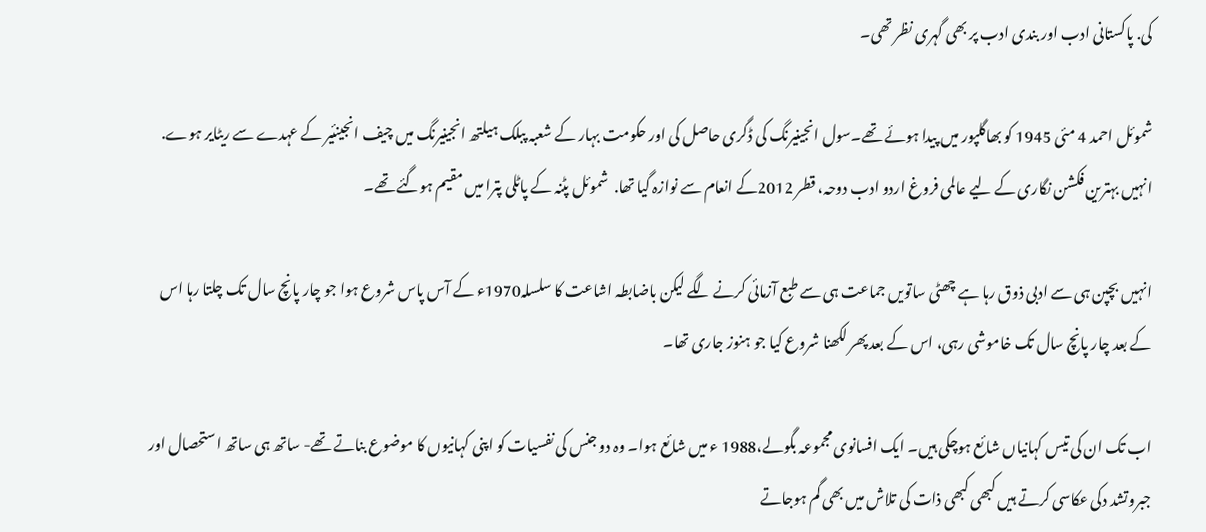کی. پاکستانی ادب اور بندی ادب پر بھی گہری نظر تھی۔

شموئل احمد 4 مئی 1945 کو بھاگلپور میں پیدا ہوئے تھے۔سول انجینیرنگ کی ڈگری حاصل کی اور حکومت بہار کے شعبہ پبلک ہیلتھ انجینیرنگ میں چیف انجینئیر کے عہدے سے ریٹایر ہوے. انہیں بہترین فکشن نگاری کے لیے عالمی فروغ اردو ادب دوحہ، قطر 2012کے انعام سے نوازہ گیا تھا.  شموئل پٹنہ کے پاٹلی پترا میں مقیم ہوگئے تھے۔

انہیں بچپن ہی سے ادبی ذوق رہا ہے چھٹی ساتویں جماعت ہی سے طبع آزمائی کرنے لگے لیکن باضابطہ اشاعت کا سلسلہ1970ء کے آس پاس شروع ہوا جو چار پانچ سال تک چلتا رہا اس کے بعد چار پانچ سال تک خاموشی رہی، اس کے بعد پھر لکھنا شروع کیا جو ہنوز جاری تھا۔

اب تک ان کی تیس کہانیاں شائع ہوچکی ہیں۔ ایک افسانوی مجموعہ بگولے،1988 ء میں شائع ہوا۔ وہ دو جنس کی نفسیات کو اپنی کہانیوں کا موضوع بناتے تھے- ساتھ ہی ساتھ استحصال اور جبروتشد دکی عکاسی کرتے ہیں کبھی کبھی ذات کی تلاش میں بھی گم ہوجاتے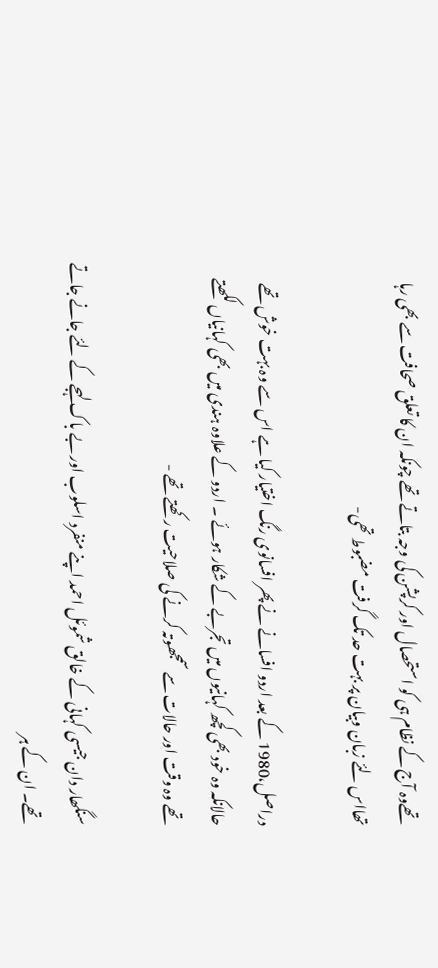تھےوہ آج کے نظام ہی کو استحصال اور کرپشن کی وجہ بتاتے تھے چونکہ ان کا تعلق صحافت سے بھی رہا تھااس لئے زبان وبیان پر بہت حد تک گرفت مضبوط تھی-

دراصل،1980 کے بعد اردو افسانے نے پھر افسانوی رنگ اختیار کیا ہے اس سے وہ بہت خوش تھے حالانکہ وہ خود بھی کچھ کہانیوں میں تجربے کے شکار ہوئے ۔ اردو کے علاوہ ہندی میں بھی کہانیاں لکھتے تھے وہ وقت اور حالات سے سمجھوتہ کرنے کی صلاحیت رکھتے تھے -

سنگھار دان جیسی کہانی کے خالق شموئل احمد اپنے منفرد اسلوب اور بے باک لہجے کے لئے جانے جاتے تھے۔ ان کے ہر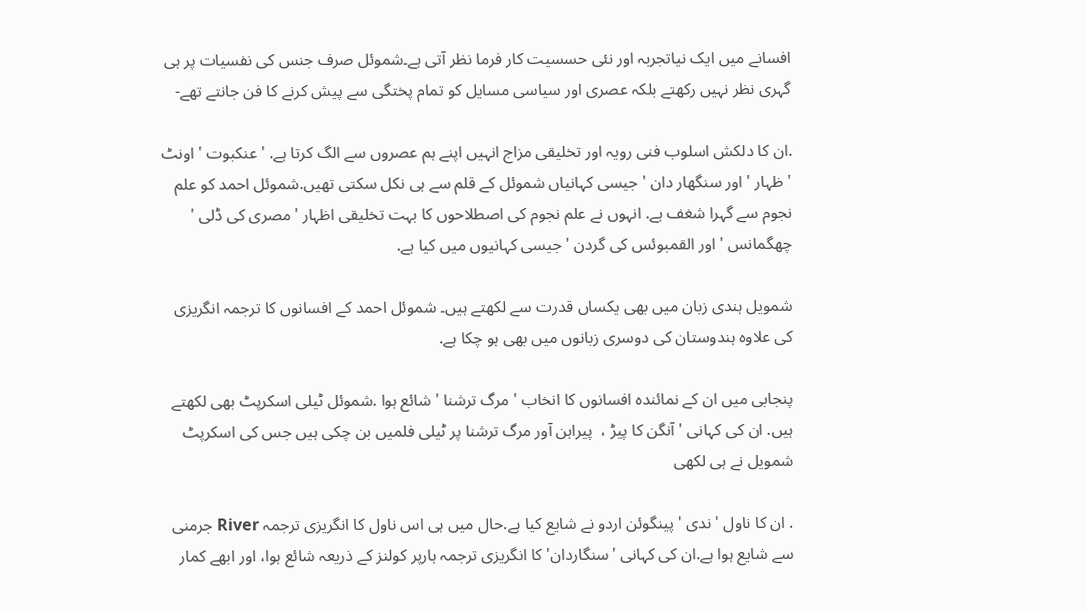افسانے میں ایک نیاتجربہ اور نئی حسسیت کار فرما نظر آتی ہے۔شموئل صرف جنس کی نفسیات پر ہی گہری نظر نہیں رکھتے بلکہ عصری اور سیاسی مسایل کو تمام پختگی سے پیش کرنے کا فن جانتے تھے-

.ان کا دلکش اسلوب فنی رویہ اور تخلیقی مزاج انہیں اپنے ہم عصروں سے الگ کرتا ہے. ' عنکبوت ' اونٹ ' ظہار ' اور سنگھار دان ' جیسی کہانیاں شموئل کے قلم سے ہی نکل سکتی تھیں.شموئل احمد کو علم نجوم سے گہرا شغف ہے. انہوں نے علم نجوم کی اصطلاحوں کا بہت تخلیقی اظہار 'مصری کی ڈلی ' چھگمانس ' اور القمبوئس کی گردن ' جیسی کہانیوں میں کیا ہے.

شمویل ہندی زبان میں بھی یکساں قدرت سے لکھتے ہیں۔ شموئل احمد کے افسانوں کا ترجمہ انگریزی کی علاوہ ہندوستان کی دوسری زبانوں میں بھی ہو چکا ہے.

پنجابی میں ان کے نمائندہ افسانوں کا انخاب ' مرگ ترشنا ' شائع ہوا .شموئل ٹیلی اسکرپٹ بھی لکھتے ہیں. ان کی کہانی ' آنگن کا پیڑ ،  پیراہن آور مرگ ترشنا پر ٹیلی فلمیں بن چکی ہیں جس کی اسکرپٹ شمویل نے ہی لکھی

. ان کا ناول 'ندی ' پینگوئن اردو نے شایع کیا ہے.حال میں ہی اس ناول کا انگریزی ترجمہ River جرمنی سے شایع ہوا ہے.ان کی کہانی 'سنگاردان' کا انگریزی ترجمہ ہارپر کولنز کے ذریعہ شائع ہوا، اور ابھے کمار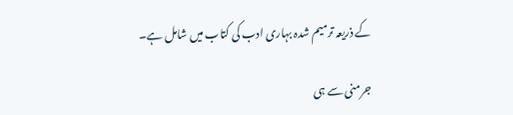کے ذریعہ ترمیم شدہ بہاری ادب کی کتاب میں شامل ہے۔

جرمنی سے ہی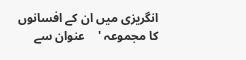انگریزی میں ان کے افسانوں کا مجموعہ '    عنوان سے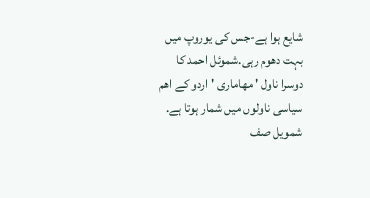شایع ہوا ہے-جس کی یوروپ میں بہت دھوم رہی.شموئل احمد کا دوسرا ناول ' مھاماری ' اردو کے اھم سیاسی ناولوں میں شمار ہوتا ہے. شمویل صف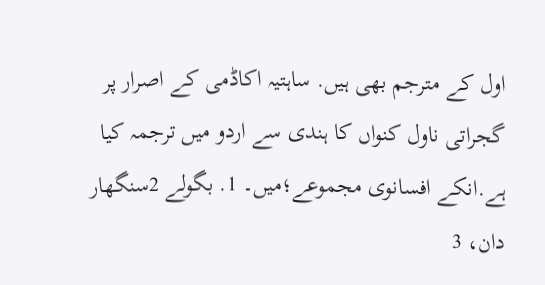اول کے مترجم بھی ہیں. ساہتیہ اکاڈمی کے اصرار پر گجراتی ناول کنواں کا ہندی سے اردو میں ترجمہ کیا ہے.انکے افسانوی مجموعے؛میں۔ 1. بگولے 2سنگھار دان، 3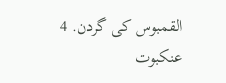القمبوس کی گردن. 4 عنکبوت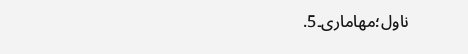ناول؛مھاماری۔5.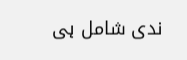ندی شامل ہی